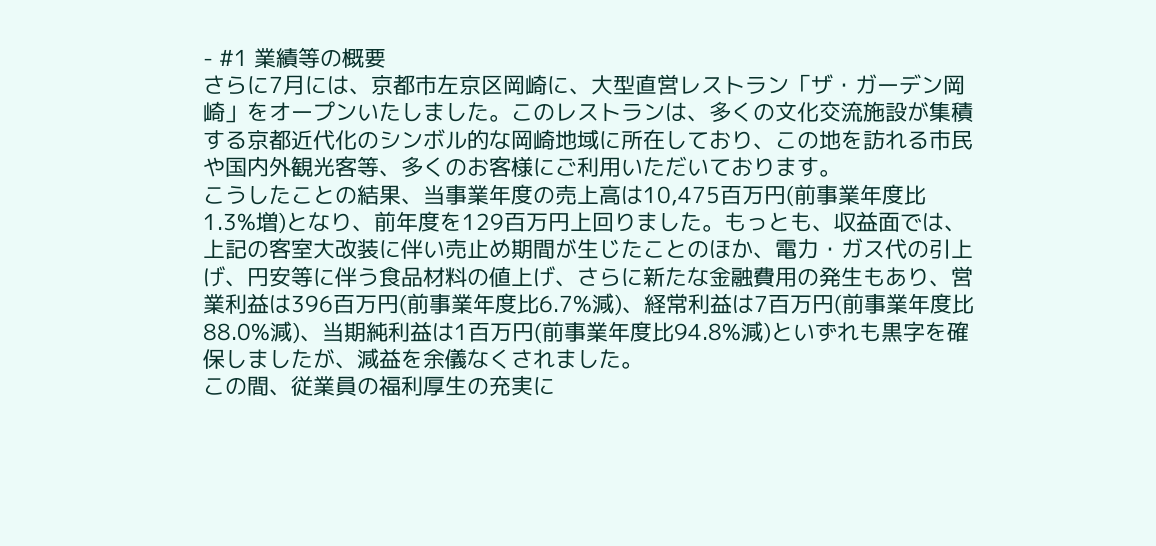- #1 業績等の概要
さらに7月には、京都市左京区岡崎に、大型直営レストラン「ザ・ガーデン岡崎」をオープンいたしました。このレストランは、多くの文化交流施設が集積する京都近代化のシンボル的な岡崎地域に所在しており、この地を訪れる市民や国内外観光客等、多くのお客様にご利用いただいております。
こうしたことの結果、当事業年度の売上高は10,475百万円(前事業年度比1.3%増)となり、前年度を129百万円上回りました。もっとも、収益面では、上記の客室大改装に伴い売止め期間が生じたことのほか、電力・ガス代の引上げ、円安等に伴う食品材料の値上げ、さらに新たな金融費用の発生もあり、営業利益は396百万円(前事業年度比6.7%減)、経常利益は7百万円(前事業年度比88.0%減)、当期純利益は1百万円(前事業年度比94.8%減)といずれも黒字を確保しましたが、減益を余儀なくされました。
この間、従業員の福利厚生の充実に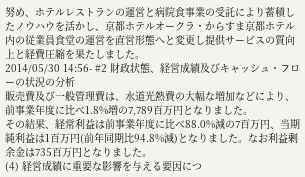努め、ホテルレストランの運営と病院食事業の受託により蓄積したノウハウを活かし、京都ホテルオークラ・からすま京都ホテル内の従業員食堂の運営を直営形態へと変更し提供サービスの質向上と経費圧縮を果たしました。
2014/05/30 14:56- #2 財政状態、経営成績及びキャッシュ・フローの状況の分析
販売費及び一般管理費は、水道光熱費の大幅な増加などにより、前事業年度に比べ1.8%増の7,789百万円となりました。
その結果、経常利益は前事業年度に比べ88.0%減の7百万円、当期純利益は1百万円(前年同期比94.8%減)となりました。なお利益剰余金は735百万円となりました。
(4) 経営成績に重要な影響を与える要因につ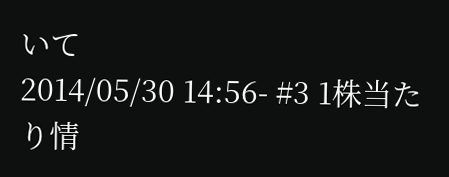いて
2014/05/30 14:56- #3 1株当たり情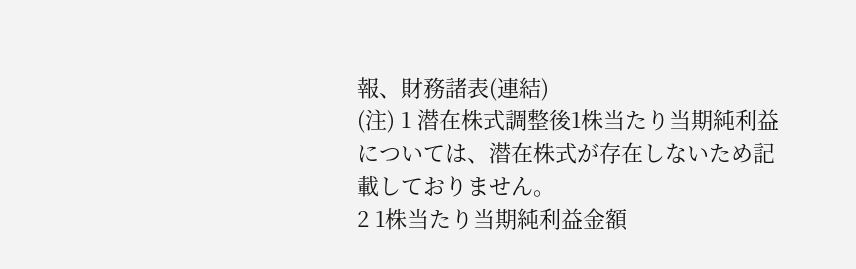報、財務諸表(連結)
(注) 1 潜在株式調整後1株当たり当期純利益については、潜在株式が存在しないため記載しておりません。
2 1株当たり当期純利益金額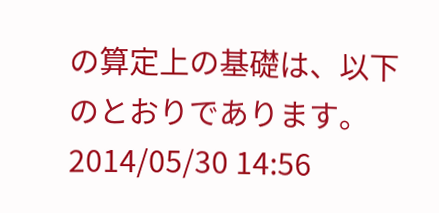の算定上の基礎は、以下のとおりであります。
2014/05/30 14:56